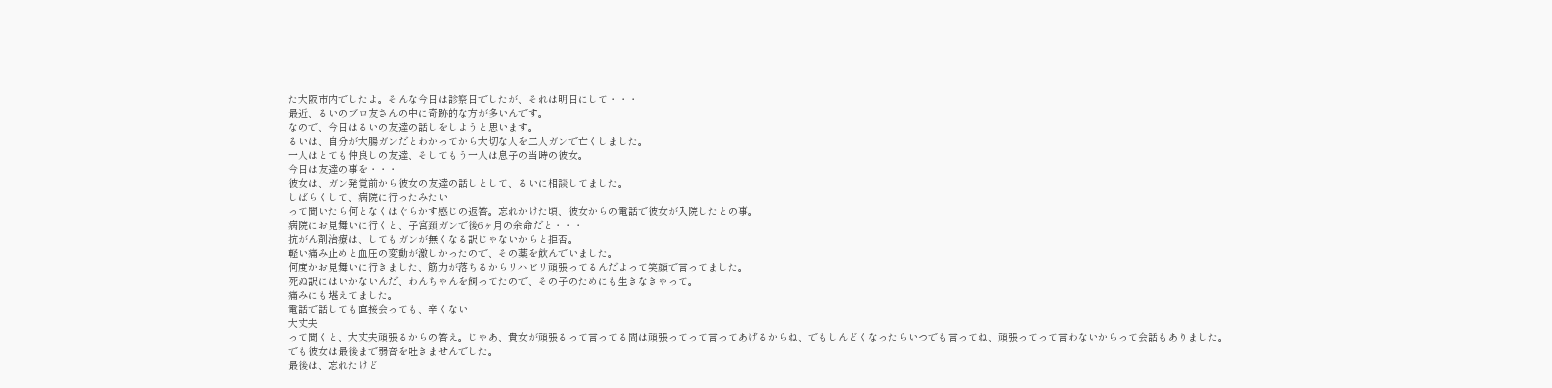た大阪市内でしたよ。そんな今日は診察日でしたが、それは明日にして・・・
最近、るいのブロ友さんの中に奇跡的な方が多いんです。
なので、今日はるいの友達の話しをしようと思います。
るいは、自分が大腸ガンだとわかってから大切な人を二人ガンで亡くしました。
一人はとても仲良しの友達、そしてもう一人は息子の当時の彼女。
今日は友達の事を・・・
彼女は、ガン発覚前から彼女の友達の話しとして、るいに相談してました。
しばらくして、病院に行ったみたい
って聞いたら何となくはぐらかす感じの返答。忘れかけた頃、彼女からの電話で彼女が入院したとの事。
病院にお見舞いに行くと、子宮頚ガンで後6ヶ月の余命だと・・・
抗がん剤治療は、してもガンが無くなる訳じゃないからと拒否。
軽い痛み止めと血圧の変動が激しかったので、その薬を飲んでいました。
何度かお見舞いに行きました、筋力が落ちるからリハビリ頑張ってるんだよって笑顔で言ってました。
死ぬ訳にはいかないんだ、わんちゃんを飼ってたので、その子のためにも生きなきゃって。
痛みにも堪えてました。
電話で話しても直接会っても、辛くない
大丈夫
って聞くと、大丈夫頑張るからの答え。じゃあ、貴女が頑張るって言ってる間は頑張ってって言ってあげるからね、でもしんどくなったらいつでも言ってね、頑張ってって言わないからって会話もありました。
でも彼女は最後まで弱音を吐きませんでした。
最後は、忘れたけど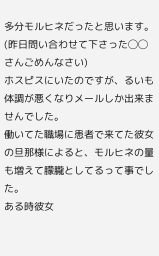多分モルヒネだったと思います。(昨日問い合わせて下さった◯◯さんごめんなさい)
ホスピスにいたのですが、るいも体調が悪くなりメールしか出来ませんでした。
働いてた職場に患者で来てた彼女の旦那様によると、モルヒネの量も増えて朦朧としてるって事でした。
ある時彼女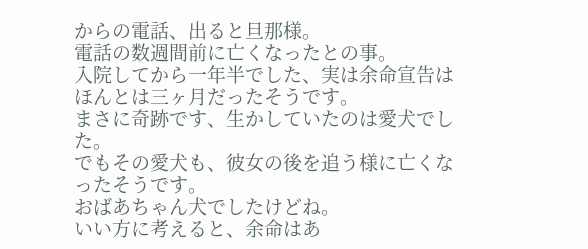からの電話、出ると旦那様。
電話の数週間前に亡くなったとの事。
入院してから一年半でした、実は余命宣告はほんとは三ヶ月だったそうです。
まさに奇跡です、生かしていたのは愛犬でした。
でもその愛犬も、彼女の後を追う様に亡くなったそうです。
おばあちゃん犬でしたけどね。
いい方に考えると、余命はあ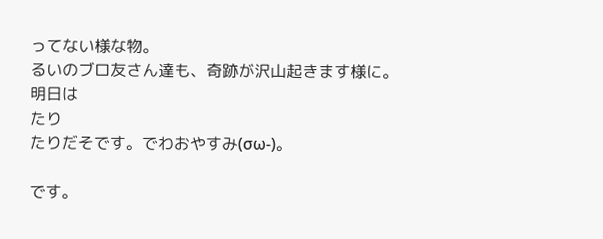ってない様な物。
るいのブロ友さん達も、奇跡が沢山起きます様に。
明日は
たり
たりだそです。でわおやすみ(σω-)。

です。